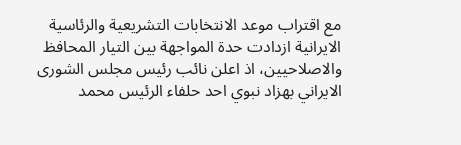مع اقتراب موعد الانتخابات التشريعية والرئاسية الايرانية ازدادت حدة المواجهة بين التيار المحافظ والاصلاحيين، اذ اعلن نائب رئيس مجلس الشورى الايراني بهزاد نبوي احد حلفاء الرئيس محمد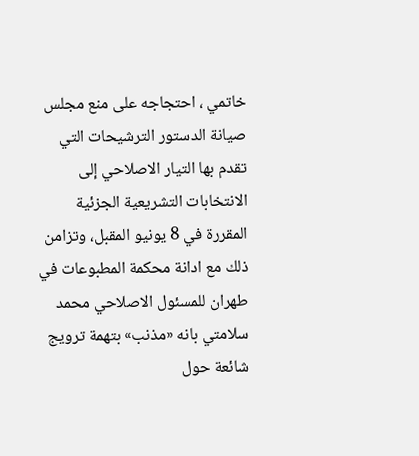خاتمي ، احتجاجه على منع مجلس صيانة الدستور الترشيحات التي تقدم بها التيار الاصلاحي إلى الانتخابات التشريعية الجزئية المقررة في 8 يونيو المقبل، وتزامن ذلك مع ادانة محكمة المطبوعات في طهران للمسئول الاصلاحي محمد سلامتي بانه «مذنب» بتهمة ترويج شائعة حول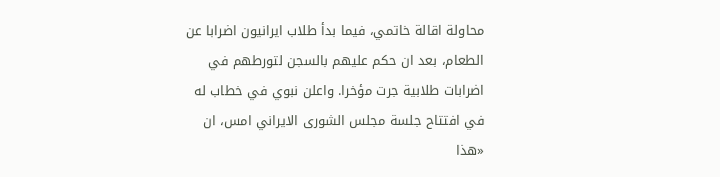محاولة اقالة خاتمي، فيما بدأ طلاب ايرانيون اضرابا عن الطعام، بعد ان حكم عليهم بالسجن لتورطهم في اضرابات طلابية جرت مؤخرا. واعلن نبوي في خطاب له في افتتاح جلسة مجلس الشورى الايراني امس، ان «هذا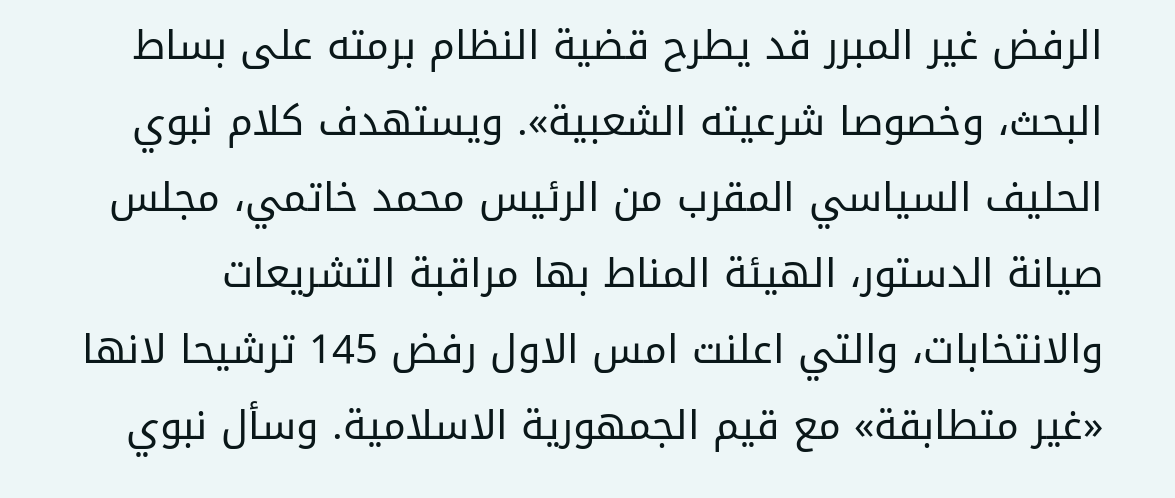الرفض غير المبرر قد يطرح قضية النظام برمته على بساط البحث، وخصوصا شرعيته الشعبية». ويستهدف كلام نبوي الحليف السياسي المقرب من الرئيس محمد خاتمي، مجلس صيانة الدستور، الهيئة المناط بها مراقبة التشريعات والانتخابات، والتي اعلنت امس الاول رفض 145 ترشيحا لانها «غير متطابقة» مع قيم الجمهورية الاسلامية. وسأل نبوي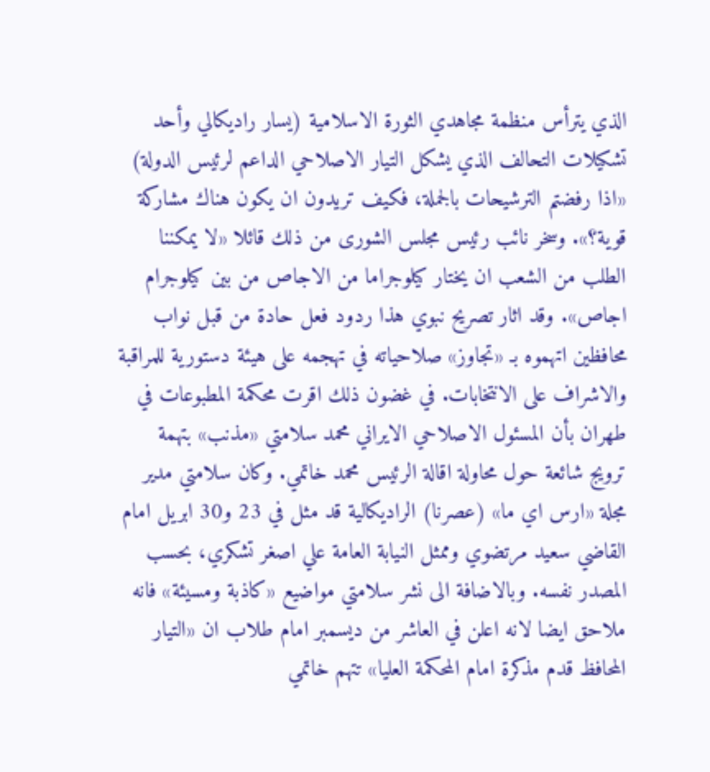الذي يترأس منظمة مجاهدي الثورة الاسلامية (يسار راديكالي وأحد تشكيلات التحالف الذي يشكل التيار الاصلاحي الداعم لرئيس الدولة) «اذا رفضتم الترشيحات بالجملة، فكيف تريدون ان يكون هناك مشاركة قوية؟». وسخر نائب رئيس مجلس الشورى من ذلك قائلا «لا يمكننا الطلب من الشعب ان يختار كيلوجراما من الاجاص من بين كيلوجرام اجاص». وقد اثار تصريح نبوي هذا ردود فعل حادة من قبل نواب محافظين اتهموه بـ «تجاوز» صلاحياته في تهجمه على هيئة دستورية للمراقبة والاشراف على الانتخابات. في غضون ذلك اقرت محكمة المطبوعات في طهران بأن المسئول الاصلاحي الايراني محمد سلامتي «مذنب» بتهمة ترويج شائعة حول محاولة اقالة الرئيس محمد خاتمي. وكان سلامتي مدير مجلة «ارس اي ما» (عصرنا) الراديكالية قد مثل في 23 و30 ابريل امام القاضي سعيد مرتضوي وممثل النيابة العامة علي اصغر تشكري، بحسب المصدر نفسه. وبالاضافة الى نشر سلامتي مواضيع «كاذبة ومسيئة» فانه ملاحق ايضا لانه اعلن في العاشر من ديسمبر امام طلاب ان «التيار المحافظ قدم مذكرة امام المحكمة العليا» تتهم خاتمي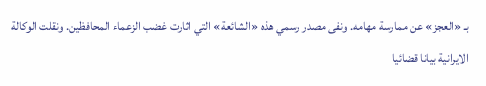بـ «العجز» عن ممارسة مهامه. ونفى مصدر رسمي هذه «الشائعة» التي اثارت غضب الزعماء المحافظين. ونقلت الوكالة الايرانية بيانا قضائيا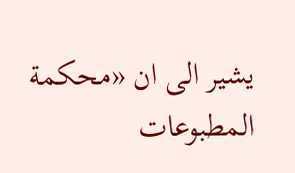يشير الى ان «محكمة المطبوعات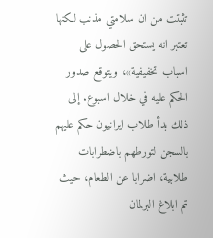تثبتت من ان سلامتي مذنب لكنها تعتبر انه يستحق الحصول على اسباب تخفيفية»، ويتوقع صدور الحكم عليه في خلال اسبوع. إلى ذلك بدأ طلاب ايرانيون حكم عليهم بالسجن لتورطهم باضطرابات طلابية، اضرابا عن الطعام، حيث تم ابلاغ البرلمان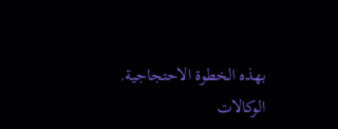بهذه الخطوة الاحتجاجية. الوكالات